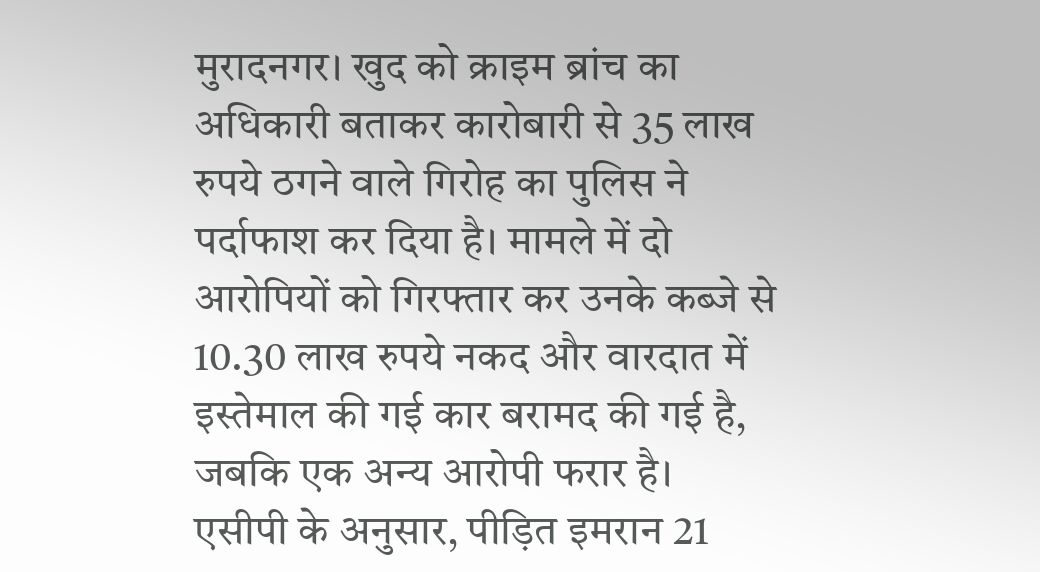मुरादनगर। खुद को क्राइम ब्रांच का अधिकारी बताकर कारोबारी से 35 लाख रुपये ठगने वाले गिरोह का पुलिस ने पर्दाफाश कर दिया है। मामले में दो आरोपियों को गिरफ्तार कर उनके कब्जे से 10.30 लाख रुपये नकद और वारदात में इस्तेमाल की गई कार बरामद की गई है, जबकि एक अन्य आरोपी फरार है।
एसीपी के अनुसार, पीड़ित इमरान 21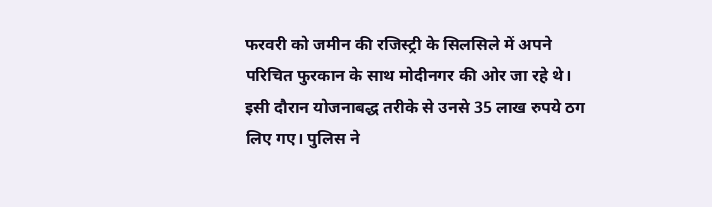फरवरी को जमीन की रजिस्ट्री के सिलसिले में अपने परिचित फुरकान के साथ मोदीनगर की ओर जा रहे थे। इसी दौरान योजनाबद्ध तरीके से उनसे 35 लाख रुपये ठग लिए गए। पुलिस ने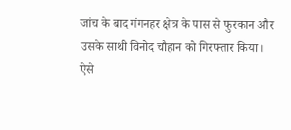जांच के बाद गंगनहर क्षेत्र के पास से फुरकान और उसके साथी विनोद चौहान को गिरफ्तार किया।
ऐसे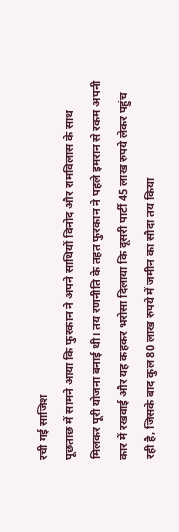रची गई साजिश
पूछताछ में सामने आया कि फुरकान ने अपने साथियों विनोद और रामविलास के साथ मिलकर पूरी योजना बनाई थी। तय रणनीति के तहत फुरकान ने पहले इमरान से रकम अपनी कार में रखवाई और यह कहकर भरोसा दिलाया कि दूसरी पार्टी 45 लाख रुपये लेकर पहुंच रही है, जिसके बाद कुल 80 लाख रुपये में जमीन का सौदा तय किया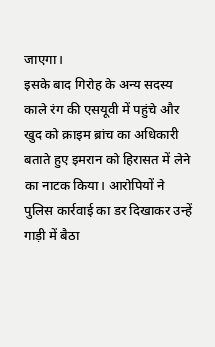जाएगा।
इसके बाद गिरोह के अन्य सदस्य काले रंग की एसयूवी में पहुंचे और खुद को क्राइम ब्रांच का अधिकारी बताते हुए इमरान को हिरासत में लेने का नाटक किया। आरोपियों ने पुलिस कार्रवाई का डर दिखाकर उन्हें गाड़ी में बैठा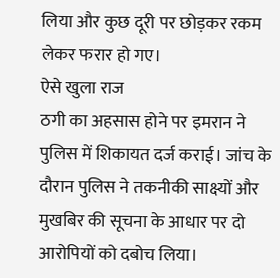लिया और कुछ दूरी पर छोड़कर रकम लेकर फरार हो गए।
ऐसे खुला राज
ठगी का अहसास होने पर इमरान ने पुलिस में शिकायत दर्ज कराई। जांच के दौरान पुलिस ने तकनीकी साक्ष्यों और मुखबिर की सूचना के आधार पर दो आरोपियों को दबोच लिया।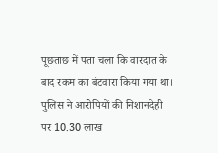पूछताछ में पता चला कि वारदात के बाद रकम का बंटवारा किया गया था। पुलिस ने आरोपियों की निशानदेही पर 10.30 लाख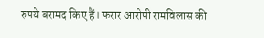रुपये बरामद किए हैं। फरार आरोपी रामविलास की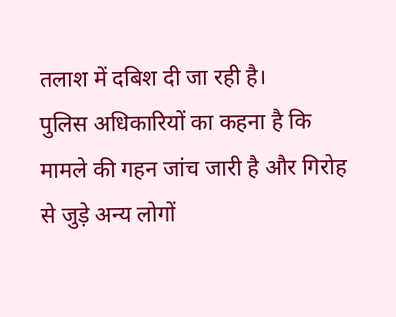तलाश में दबिश दी जा रही है।
पुलिस अधिकारियों का कहना है कि मामले की गहन जांच जारी है और गिरोह से जुड़े अन्य लोगों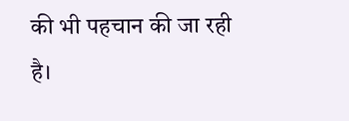की भी पहचान की जा रही है।